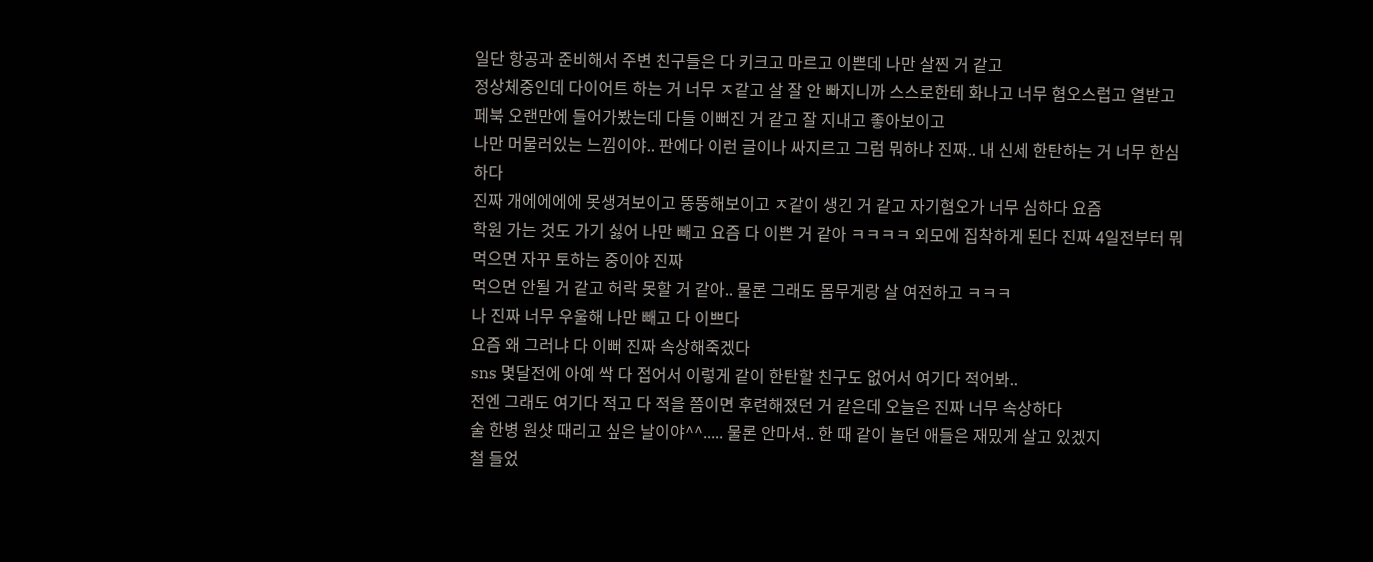일단 항공과 준비해서 주변 친구들은 다 키크고 마르고 이쁜데 나만 살찐 거 같고
정상체중인데 다이어트 하는 거 너무 ㅈ같고 살 잘 안 빠지니까 스스로한테 화나고 너무 혐오스럽고 열받고
페북 오랜만에 들어가봤는데 다들 이뻐진 거 같고 잘 지내고 좋아보이고
나만 머물러있는 느낌이야.. 판에다 이런 글이나 싸지르고 그럼 뭐하냐 진짜.. 내 신세 한탄하는 거 너무 한심하다
진짜 개에에에에 못생겨보이고 뚱뚱해보이고 ㅈ같이 생긴 거 같고 자기혐오가 너무 심하다 요즘
학원 가는 것도 가기 싫어 나만 빼고 요즘 다 이쁜 거 같아 ㅋㅋㅋㅋ 외모에 집착하게 된다 진짜 4일전부터 뭐 먹으면 자꾸 토하는 중이야 진짜
먹으면 안될 거 같고 허락 못할 거 같아.. 물론 그래도 몸무게랑 살 여전하고 ㅋㅋㅋ
나 진짜 너무 우울해 나만 빼고 다 이쁘다
요즘 왜 그러냐 다 이뻐 진짜 속상해죽겠다
sns 몇달전에 아예 싹 다 접어서 이렇게 같이 한탄할 친구도 없어서 여기다 적어봐..
전엔 그래도 여기다 적고 다 적을 쯤이면 후련해졌던 거 같은데 오늘은 진짜 너무 속상하다
술 한병 원샷 때리고 싶은 날이야^^..... 물론 안마셔.. 한 때 같이 놀던 애들은 재밌게 살고 있겠지
철 들었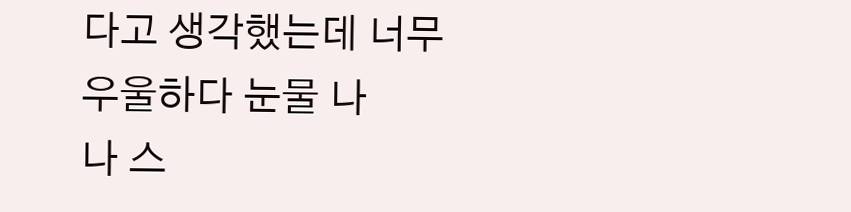다고 생각했는데 너무 우울하다 눈물 나
나 스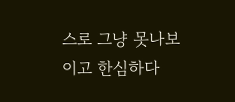스로 그냥 못나보이고 한심하다